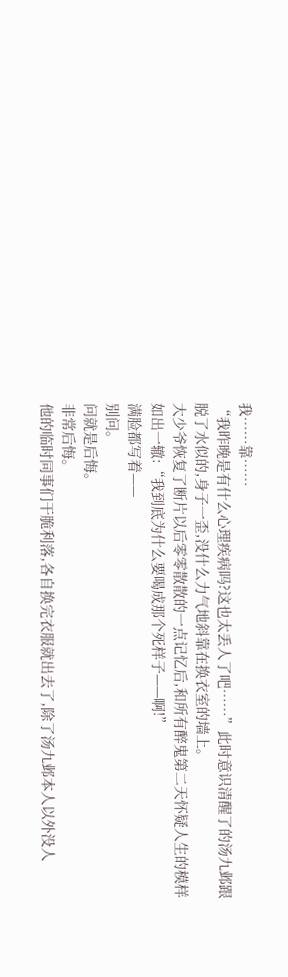我……靠……
“我昨晚是有什么心理疾病吗?这也太丢人了吧……”此时意识清醒了的汤九邺跟脱了水似的,身子一歪,没什么力气地斜靠在换衣室的墙上。
大少爷恢复了断片以后零零散散的一点记忆后,和所有醉鬼第二天怀疑人生的模样如出一辙:“我到底为什么要喝成那个死样子——啊!”
满脸都写着——
别问。
问就是后悔。
非常后悔。
他的临时同事们干脆利落,各自换完衣服就出去了,除了汤九邺本人以外没人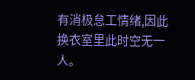有消极怠工情绪,因此换衣室里此时空无一人。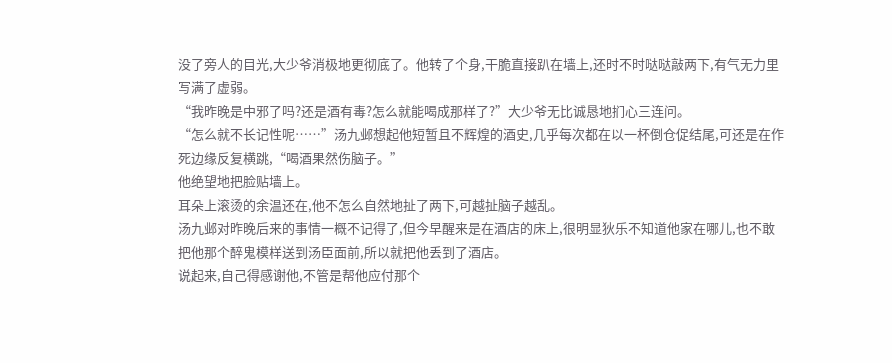没了旁人的目光,大少爷消极地更彻底了。他转了个身,干脆直接趴在墙上,还时不时哒哒敲两下,有气无力里写满了虚弱。
“我昨晚是中邪了吗?还是酒有毒?怎么就能喝成那样了?”大少爷无比诚恳地扪心三连问。
“怎么就不长记性呢……”汤九邺想起他短暂且不辉煌的酒史,几乎每次都在以一杯倒仓促结尾,可还是在作死边缘反复横跳,“喝酒果然伤脑子。”
他绝望地把脸贴墙上。
耳朵上滚烫的余温还在,他不怎么自然地扯了两下,可越扯脑子越乱。
汤九邺对昨晚后来的事情一概不记得了,但今早醒来是在酒店的床上,很明显狄乐不知道他家在哪儿,也不敢把他那个醉鬼模样送到汤臣面前,所以就把他丢到了酒店。
说起来,自己得感谢他,不管是帮他应付那个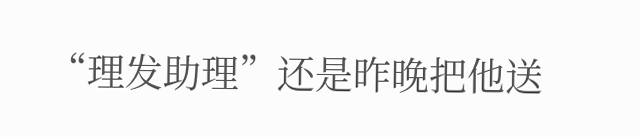“理发助理”还是昨晚把他送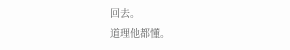回去。
道理他都懂。